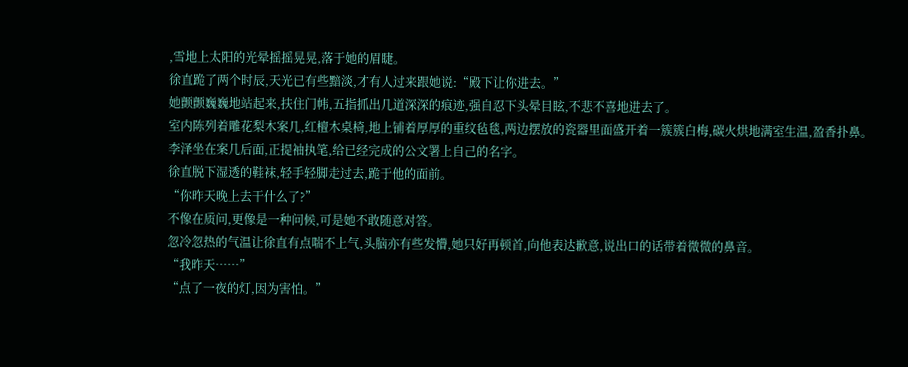,雪地上太阳的光晕摇摇晃晃,落于她的眉睫。
徐直跪了两个时辰,天光已有些黯淡,才有人过来跟她说:“殿下让你进去。”
她颤颤巍巍地站起来,扶住门帏,五指抓出几道深深的痕迹,强自忍下头晕目眩,不悲不喜地进去了。
室内陈列着雕花梨木案几,红檀木桌椅,地上铺着厚厚的重纹毡毯,两边摆放的瓷器里面盛开着一簇簇白梅,碳火烘地满室生温,盈香扑鼻。
李泽坐在案几后面,正提袖执笔,给已经完成的公文署上自己的名字。
徐直脱下湿透的鞋袜,轻手轻脚走过去,跪于他的面前。
“你昨天晚上去干什么了?”
不像在质问,更像是一种问候,可是她不敢随意对答。
忽冷忽热的气温让徐直有点喘不上气,头脑亦有些发懵,她只好再顿首,向他表达歉意,说出口的话带着微微的鼻音。
“我昨天……”
“点了一夜的灯,因为害怕。”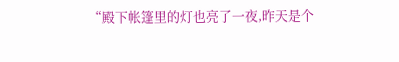“殿下帐篷里的灯也亮了一夜,昨天是个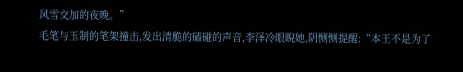风雪交加的夜晚。”
毛笔与玉制的笔架撞击,发出清脆的磕碰的声音,李泽冷眼睨她,阴恻恻提醒:“本王不是为了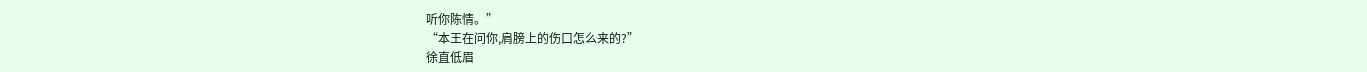听你陈情。”
“本王在问你,肩膀上的伤口怎么来的?”
徐直低眉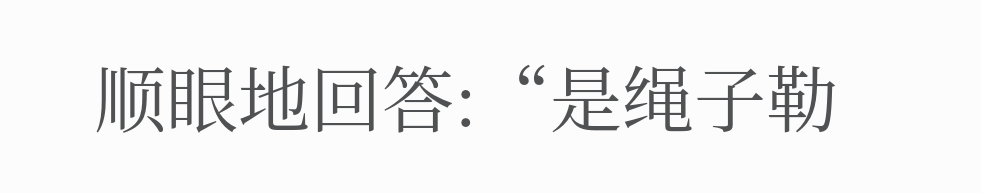顺眼地回答:“是绳子勒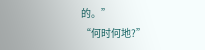的。”
“何时何地?”